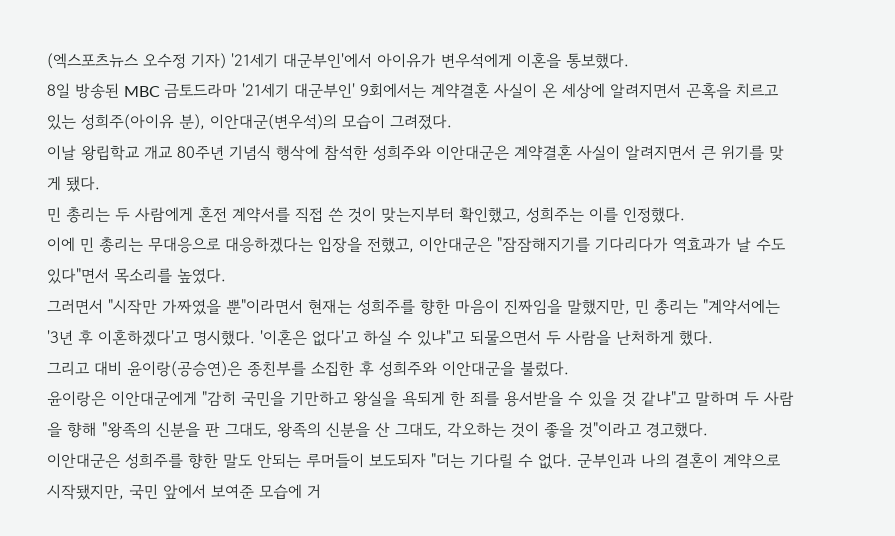(엑스포츠뉴스 오수정 기자) '21세기 대군부인'에서 아이유가 변우석에게 이혼을 통보했다.
8일 방송된 MBC 금토드라마 '21세기 대군부인' 9회에서는 계약결혼 사실이 온 세상에 알려지면서 곤혹을 치르고 있는 성희주(아이유 분), 이안대군(변우석)의 모습이 그려졌다.
이날 왕립학교 개교 80주년 기념식 행삭에 참석한 성희주와 이안대군은 계약결혼 사실이 알려지면서 큰 위기를 맞게 됐다.
민 총리는 두 사람에게 혼전 계약서를 직접 쓴 것이 맞는지부터 확인했고, 성희주는 이를 인정했다.
이에 민 총리는 무대응으로 대응하겠다는 입장을 전했고, 이안대군은 "잠잠해지기를 기다리다가 역효과가 날 수도 있다"면서 목소리를 높였다.
그러면서 "시작만 가짜였을 뿐"이라면서 현재는 성희주를 향한 마음이 진짜임을 말했지만, 민 총리는 "계약서에는 '3년 후 이혼하겠다'고 명시했다. '이혼은 없다'고 하실 수 있냐"고 되물으면서 두 사람을 난처하게 했다.
그리고 대비 윤이랑(공승연)은 종친부를 소집한 후 성희주와 이안대군을 불렀다.
윤이랑은 이안대군에게 "감히 국민을 기만하고 왕실을 욕되게 한 죄를 용서받을 수 있을 것 같냐"고 말하며 두 사람을 향해 "왕족의 신분을 판 그대도, 왕족의 신분을 산 그대도, 각오하는 것이 좋을 것"이라고 경고했다.
이안대군은 성희주를 향한 말도 안되는 루머들이 보도되자 "더는 기다릴 수 없다. 군부인과 나의 결혼이 계약으로 시작됐지만, 국민 앞에서 보여준 모습에 거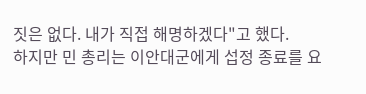짓은 없다. 내가 직접 해명하겠다"고 했다.
하지만 민 총리는 이안대군에게 섭정 종료를 요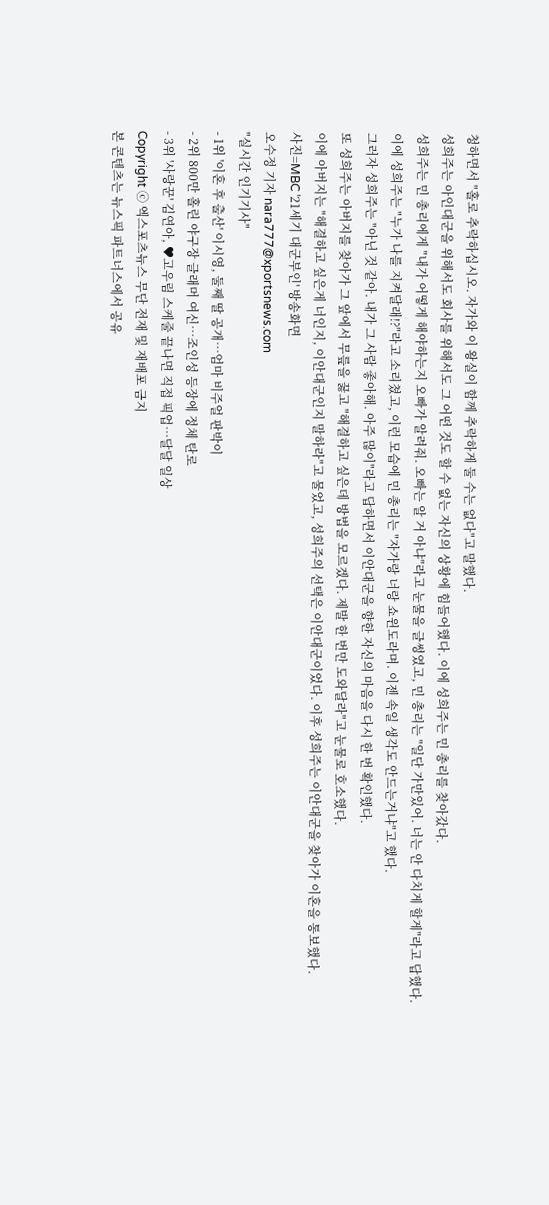청하면서 "홀로 추락하십시오. 자가와 이 왕실이 함께 추락하게 둘 수는 없다"고 말했다.
성희주는 아인대군을 위해서도 회사를 위해서도 그 어떤 것도 할 수 없는 자신의 상황에 힘들어했다. 이에 성희주는 민 총리를 찾아갔다.
성희주는 민 총리에게 "내가 어떻게 해야하는지 오빠가 알려줘. 오빠는 알 거 아냐"라고 눈물을 글썽였고, 민 총리는 "일단 가만있어. 너는 안 다치게 할게"라고 답했다.
이에 성희주는 "누가 나를 지켜달래!?"라고 소리쳤고, 이런 모습에 민 총리는 "자가랑 너랑 쇼윈도라며. 이젠 속일 생각도 안드는거냐"고 했다.
그러자 성희주는 "아닌 것 같아. 내가 그 사람 좋아해. 아주 많이"라고 답하면서 이안대군을 향한 자신의 마음을 다시 한 번 확인했다.
또 성희주는 아버지를 찾아가 그 앞에서 무릎을 꿇고 "해결하고 싶은데 방법을 모르겠다. 제발 한 번만 도와달라"고 눈물로 호소했다.
이에 아버지는 "해결하고 싶은게 너인지, 이안대군인지 말하라"고 물었고, 성희주의 선택은 이안대군이었다. 이후 성희주는 이안대군을 찾아가 이혼을 통보했다.
사진=MBC '21세기 대군부인' 방송화면
오수정 기자 nara777@xportsnews.com
"실시간 인기기사"
- 1위 '이혼 후 출산' 이시영, 둘째 딸 공개…엄마 비주얼 판박이
- 2위 800만 홀린 야구장 글래머 여신…조인성 등장에 정체 탄로
- 3위 '사랑꾼' 김연아, ♥고우림 스케줄 끝나면 직접 픽업…달달 일상
Copyright ⓒ 엑스포츠뉴스 무단 전재 및 재배포 금지
본 콘텐츠는 뉴스픽 파트너스에서 공유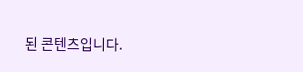된 콘텐츠입니다.